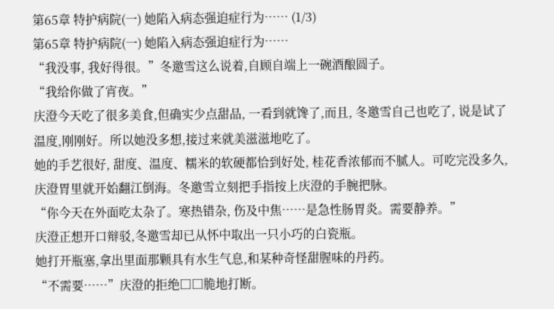第65章 特护病院(一) 她陷入病态强迫症行为…… (1/3)
第65章 特护病院(一) 她陷入病态强迫症行为……
“我没事, 我好得很。”冬邀雪这么说着,自顾自端上一碗酒酿圆子。
“我给你做了宵夜。”
庆澄今天吃了很多美食,但确实少点甜品, 一看到就馋了,而且, 冬邀雪自己也吃了, 说是试了温度,刚刚好。所以她没多想,接过来就美滋滋地吃了。
她的手艺很好, 甜度、温度、糯米的软硬都恰到好处, 桂花香浓郁而不腻人。可吃完没多久,庆澄胃里就开始翻江倒海。冬邀雪立刻把手指按上庆澄的手腕把脉。
“你今天在外面吃太杂了。寒热错杂, 伤及中焦……是急性肠胃炎。需要静养。”
庆澄正想开口辩驳,冬邀雪却已从怀中取出一只小巧的白瓷瓶。
她打开瓶塞,拿出里面那颗具有水生气息,和某种奇怪甜腥味的丹药。
“不需要……”庆澄的拒绝□□脆地打断。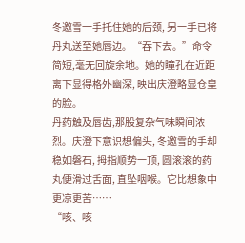冬邀雪一手托住她的后颈, 另一手已将丹丸送至她唇边。“吞下去。”命令简短,毫无回旋余地。她的瞳孔在近距离下显得格外幽深, 映出庆澄略显仓皇的脸。
丹药触及唇齿,那股复杂气味瞬间浓烈。庆澄下意识想偏头, 冬邀雪的手却稳如磐石, 拇指顺势一顶, 圆滚滚的药丸便滑过舌面, 直坠咽喉。它比想象中更凉更苦……
“咳、咳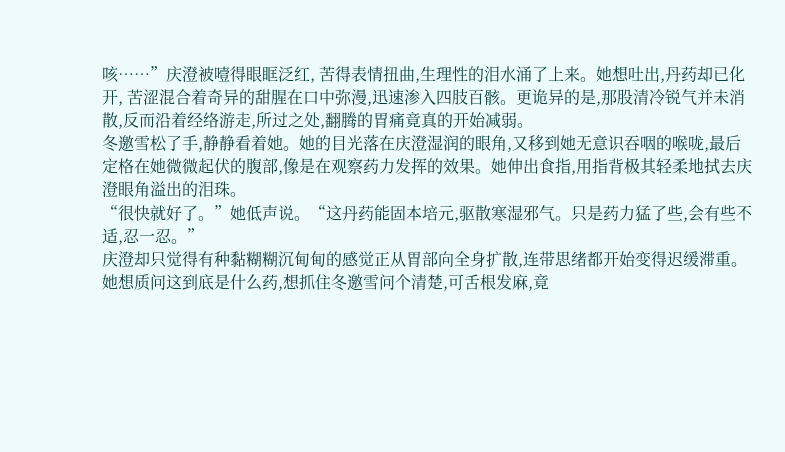咳……”庆澄被噎得眼眶泛红, 苦得表情扭曲,生理性的泪水涌了上来。她想吐出,丹药却已化开, 苦涩混合着奇异的甜腥在口中弥漫,迅速渗入四肢百骸。更诡异的是,那股清冷锐气并未消散,反而沿着经络游走,所过之处,翻腾的胃痛竟真的开始减弱。
冬邀雪松了手,静静看着她。她的目光落在庆澄湿润的眼角,又移到她无意识吞咽的喉咙,最后定格在她微微起伏的腹部,像是在观察药力发挥的效果。她伸出食指,用指背极其轻柔地拭去庆澄眼角溢出的泪珠。
“很快就好了。”她低声说。“这丹药能固本培元,驱散寒湿邪气。只是药力猛了些,会有些不适,忍一忍。”
庆澄却只觉得有种黏糊糊沉甸甸的感觉正从胃部向全身扩散,连带思绪都开始变得迟缓滞重。她想质问这到底是什么药,想抓住冬邀雪问个清楚,可舌根发麻,竟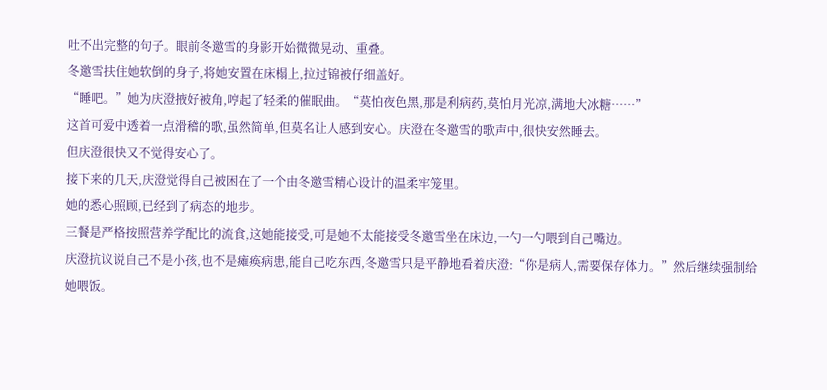吐不出完整的句子。眼前冬邀雪的身影开始微微晃动、重叠。
冬邀雪扶住她软倒的身子,将她安置在床榻上,拉过锦被仔细盖好。
“睡吧。”她为庆澄掖好被角,哼起了轻柔的催眠曲。“莫怕夜色黑,那是利病药,莫怕月光凉,满地大冰糖……”
这首可爱中透着一点滑稽的歌,虽然简单,但莫名让人感到安心。庆澄在冬邀雪的歌声中,很快安然睡去。
但庆澄很快又不觉得安心了。
接下来的几天,庆澄觉得自己被困在了一个由冬邀雪精心设计的温柔牢笼里。
她的悉心照顾,已经到了病态的地步。
三餐是严格按照营养学配比的流食,这她能接受,可是她不太能接受冬邀雪坐在床边,一勺一勺喂到自己嘴边。
庆澄抗议说自己不是小孩,也不是瘫痪病患,能自己吃东西,冬邀雪只是平静地看着庆澄:“你是病人,需要保存体力。”然后继续强制给她喂饭。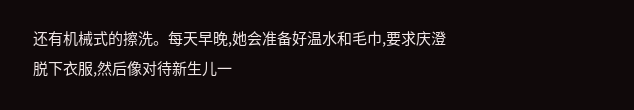还有机械式的擦洗。每天早晚,她会准备好温水和毛巾,要求庆澄脱下衣服,然后像对待新生儿一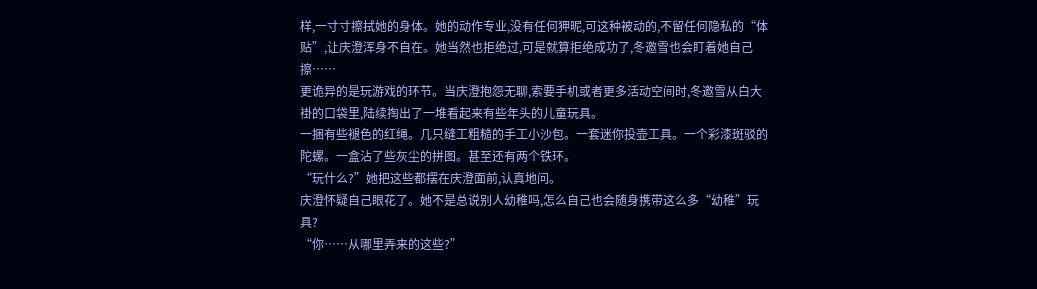样,一寸寸擦拭她的身体。她的动作专业,没有任何狎昵,可这种被动的,不留任何隐私的“体贴”,让庆澄浑身不自在。她当然也拒绝过,可是就算拒绝成功了,冬邀雪也会盯着她自己擦……
更诡异的是玩游戏的环节。当庆澄抱怨无聊,索要手机或者更多活动空间时,冬邀雪从白大褂的口袋里,陆续掏出了一堆看起来有些年头的儿童玩具。
一捆有些褪色的红绳。几只缝工粗糙的手工小沙包。一套迷你投壶工具。一个彩漆斑驳的陀螺。一盒沾了些灰尘的拼图。甚至还有两个铁环。
“玩什么?”她把这些都摆在庆澄面前,认真地问。
庆澄怀疑自己眼花了。她不是总说别人幼稚吗,怎么自己也会随身携带这么多“幼稚”玩具?
“你……从哪里弄来的这些?”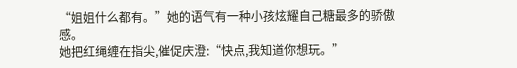“姐姐什么都有。”她的语气有一种小孩炫耀自己糖最多的骄傲感。
她把红绳缠在指尖,催促庆澄:“快点,我知道你想玩。”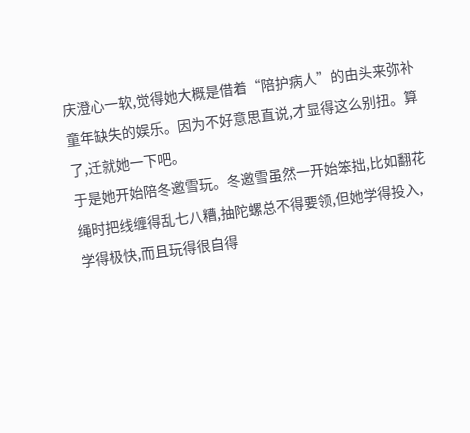庆澄心一软,觉得她大概是借着“陪护病人”的由头来弥补童年缺失的娱乐。因为不好意思直说,才显得这么别扭。算了,迁就她一下吧。
于是她开始陪冬邀雪玩。冬邀雪虽然一开始笨拙,比如翻花绳时把线缠得乱七八糟,抽陀螺总不得要领,但她学得投入,学得极快,而且玩得很自得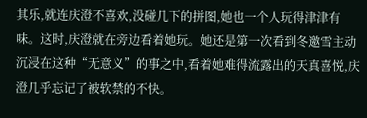其乐,就连庆澄不喜欢,没碰几下的拼图,她也一个人玩得津津有味。这时,庆澄就在旁边看着她玩。她还是第一次看到冬邀雪主动沉浸在这种“无意义”的事之中,看着她难得流露出的天真喜悦,庆澄几乎忘记了被软禁的不快。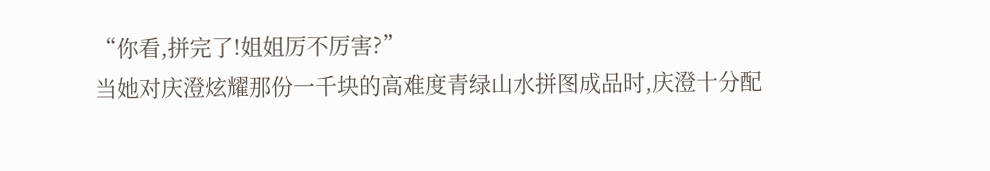“你看,拼完了!姐姐厉不厉害?”
当她对庆澄炫耀那份一千块的高难度青绿山水拼图成品时,庆澄十分配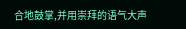合地鼓掌,并用崇拜的语气大声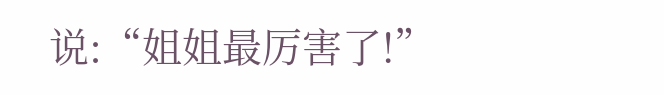说:“姐姐最厉害了!”